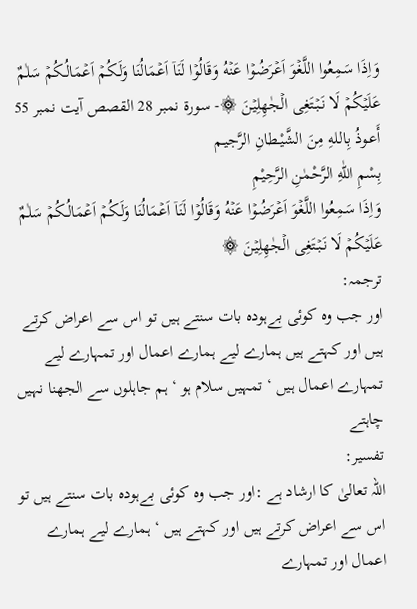وَاِذَا سَمِعُوا اللَّغۡوَ اَعۡرَضُوۡا عَنۡهُ وَقَالُوۡا لَنَاۤ اَعۡمَالُنَا وَلَـكُمۡ اَعۡمَالُـكُمۡ سَلٰمٌ عَلَيۡكُمۡ لَا نَبۡتَغِى الۡجٰهِلِيۡنَ ۞- سورۃ نمبر 28 القصص آیت نمبر 55
أَعـوذُ بِاللهِ مِنَ الشَّيْـطانِ الرَّجيـم
بِسْمِ اللّٰهِ الرَّحْمٰنِ الرَّحِيْمِ
وَاِذَا سَمِعُوا اللَّغۡوَ اَعۡرَضُوۡا عَنۡهُ وَقَالُوۡا لَنَاۤ اَعۡمَالُنَا وَلَـكُمۡ اَعۡمَالُـكُمۡ سَلٰمٌ عَلَيۡكُمۡ لَا نَبۡتَغِى الۡجٰهِلِيۡنَ ۞
ترجمہ:
اور جب وہ کوئی بےہودہ بات سنتے ہیں تو اس سے اعراض کرتے ہیں اور کہتے ہیں ہمارے لیے ہمارے اعمال اور تمہارے لیے تمہارے اعمال ہیں ‘ تمہیں سلام ہو ‘ ہم جاہلوں سے الجھنا نہیں چاہتے
تفسیر:
اللہ تعالیٰ کا ارشاد ہے :اور جب وہ کوئی بےہودہ بات سنتے ہیں تو اس سے اعراض کرتے ہیں اور کہتے ہیں ‘ ہمارے لیے ہمارے اعمال اور تمہارے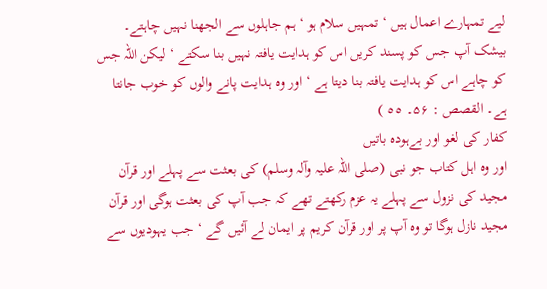لیے تمہارے اعمال ہیں ‘ تمہیں سلام ہو ‘ ہم جاہلوں سے الجھنا نہیں چاہتے۔ بیشک آپ جس کو پسند کریں اس کو ہدایت یافتہ نہیں بنا سکتے ‘ لیکن اللہ جس کو چاہے اس کو ہدایت یافتہ بنا دیتا ہے ‘ اور وہ ہدایت پانے والوں کو خوب جانتا ہے۔ القصص : ۵۶۔ ٥٥ )
کفار کی لغو اور بےہودہ باتیں
اور وہ اہل کتاب جو نبی (صلی اللہ علیہ وآلہ وسلم) کی بعثت سے پہلے اور قرآن مجید کی نزول سے پہلے یہ عزم رکھتے تھے کہ جب آپ کی بعثت ہوگی اور قرآن مجید نازل ہوگا تو وہ آپ پر اور قرآن کریم پر ایمان لے آئیں گے ‘ جب یہودیوں سے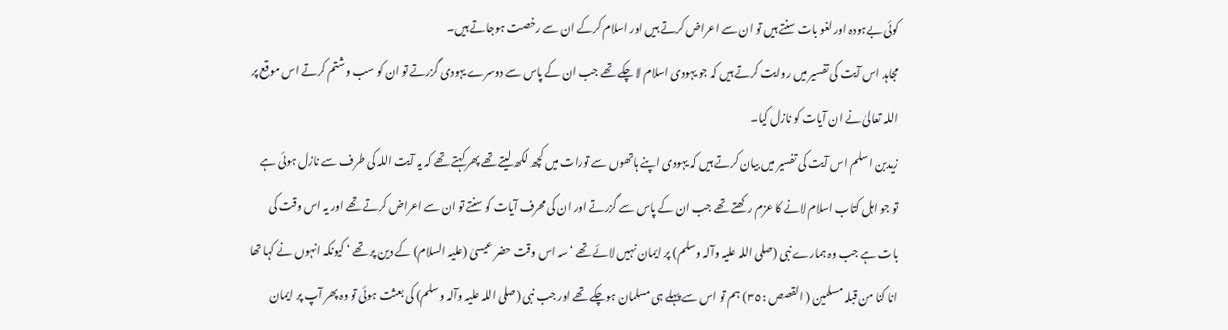کوئی بےہودہ اور لغو بات سنتے ہیں تو ان سے اعراض کرتے ہیں اور اسلام کرکے ان سے رخصت ہوجاتے ہیں۔
مجاہد اس آیت کی تفسیر میں روایت کرتے ہیں کہ جو یہودی اسلام لا چکے تھے جب ان کے پاس سے دوسرے یہودی گزرتے تو ان کو سب وشتم کرتے اس موقع پر اللہ تعالیٰ نے ان آیات کو نازل کیا۔
زیدبن اسلم اس آیت کی تفسیر میں بیان کرتے ہیں کہ یہودی اپنے ہاتھوں سے تورات میں کچھ لکھ لیتے تھے پھر کہتے تھے کہ یہ آیت اللہ کی طرف سے نازل ہوئی ہے تو جو اہل کتاب اسلام لانے کا عزم رکھتے تھے جب ان کے پاس سے گزرتے اور ان کی محرف آیات کو سنتے تو ان سے اعراض کرتے تھے اور یہ اس وقت کی بات ہے جب وہ ہمارے نبی (صلی اللہ علیہ وآلہ وسلم) پر ایمان نہیں لائے تھے ‘ سہ اس وقت حضر عیسیٰ (علیہ السلام) کے دین پر تھے ‘ کیونکہ انہوں نے کہا تھا انا کنا من قبلہ مسلمین ( القصص : ٣٥) ہم تو اس سے پہلے ہی مسلمان ہوچکے تھے اور جب نبی (صلی اللہ علیہ وآلہ وسلم) کی بعثت ہوئی تو وہ پھر آپ پر ایمان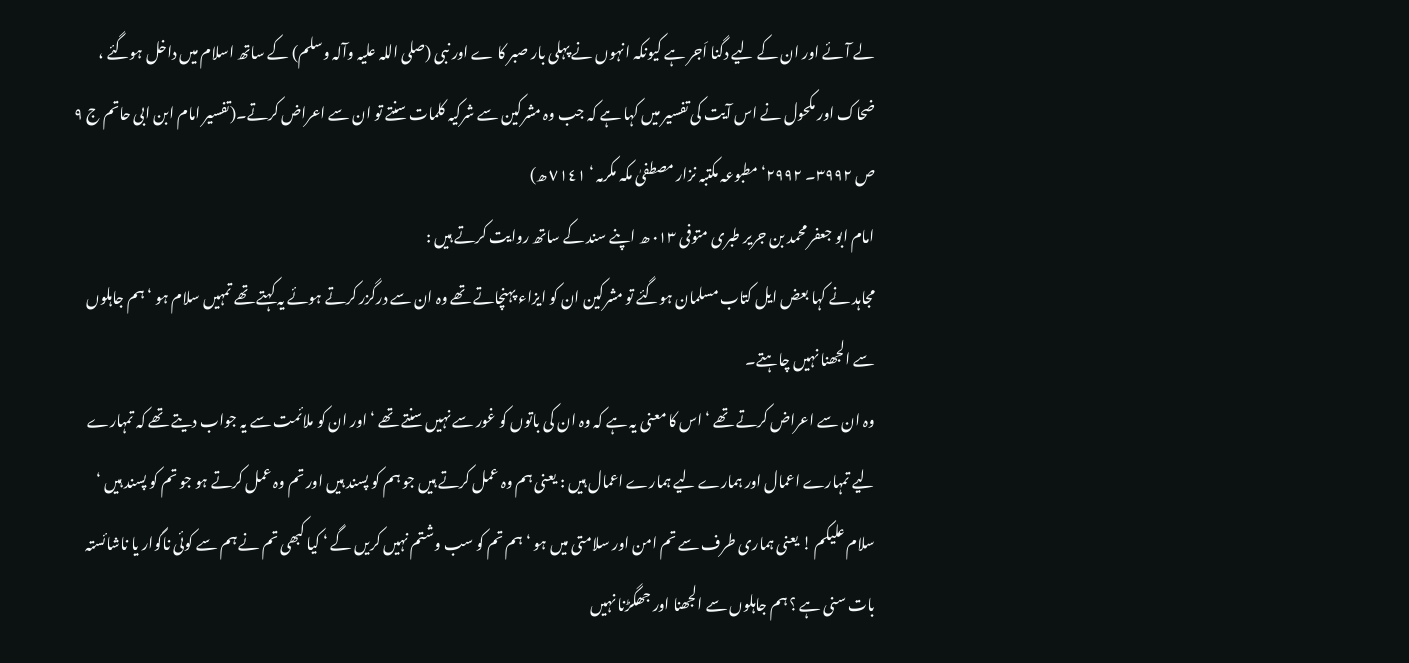لے آئے اور ان کے لیے دگنا اَجر ہے کیونکہ انہوں نے پہلی بار صبر کا ے اور نبی (صلی اللہ علیہ وآلہ وسلم) کے ساتھ اسلام میں داخل ہوگئے ،
ضحاک اور مکحول نے اس آیت کی تفسیر میں کہا ہے کہ جب وہ مشرکین سے شرکیہ کلمات سنتے تو ان سے اعراض کرتے۔(تفسیر امام ابن ابی حاتم ج ٩ ص ٣٩٩٢۔ ٢٩٩٢‘ مطبوعہ مکتبہ نزار مصطفیٰ مکہ مکرمہ ‘ ٧١٤١ ھ)
امام ابو جعفر محمد بن جریر طبری متوفی ٠١٣ ھ اپنے سند کے ساتھ روایت کرتے ہیں :
مجاہد نے کہا بعض ایل کتاب مسلمان ہوگئے تو مشرکین ان کو ایزاء پہنچاتے تھے وہ ان سے درگزر کرتے ہوئے یہ کہتے تھے تمہیں سلام ہو ‘ ہم جاہلوں سے الجھنا نہیں چاہتے۔
وہ ان سے اعراض کرتے تھے ‘ اس کا معنی یہ ہے کہ وہ ان کی باتوں کو غور سے نہیں سنتے تھے ‘ اور ان کو ملائمت سے یہ جواب دیتے تھے کہ تمہارے لیے تمہارے اعمال اور ہمارے لیے ہمارے اعمال ہیں : یعنی ہم وہ عمل کرتے ہیں جو ہم کو پسند ہیں اور تم وہ عمل کرتے ہو جو تم کو پسند ہیں ‘ سلام علیکم ! یعنی ہماری طرف سے تم امن اور سلامتی میں ہو ‘ ہم تم کو سب وشتم نہیں کریں گے ‘ کیا کبھی تم نے ہم سے کوئی ناگوار یا ناشائستہ بات سنی ہے ؟ ہم جاہلوں سے الجھنا اور جھگڑنا نہیں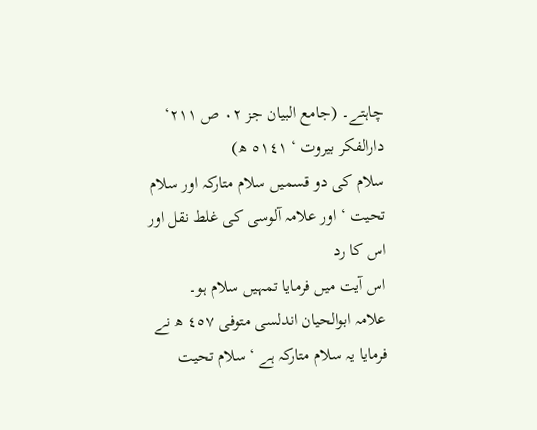چاہتے۔ (جامع البیان جز ٠٢ ص ٢١١‘ دارالفکر بیروت ‘ ٥١٤١ ھ)
سلام کی دو قسمیں سلام متارکہ اور سلام تحیت ‘ اور علامہ آلوسی کی غلط نقل اور اس کا رد
اس آیت میں فرمایا تمہیں سلام ہو۔
علامہ ابوالحیان اندلسی متوفی ٤٥٧ ھ نے فرمایا یہ سلام متارکہ ہے ‘ سلام تحیت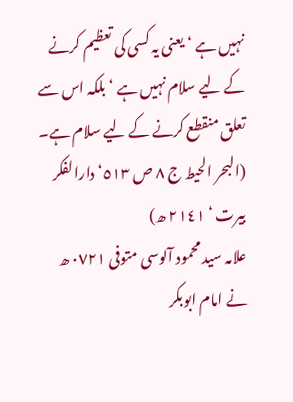نہیں ہے ‘ یعنی یہ کسی کی تعظیم کرنے کے لیے سلام نہیں ہے ‘ بلکہ اس سے تعلق منقطع کرنے کے لیے سلام ہے۔ (البحر الحیط ج ٨ ص ٥١٣‘ دارالفکر بیرت ‘ ٢١٤١ ھ)
علامہ سید محمود آلوسی متوفی ٠٧٢١ ھ نے امام ابوبکر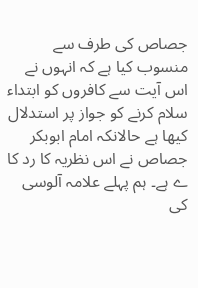جصاص کی طرف سے منسوب کیا ہے کہ انہوں نے اس آیت سے کافروں کو ابتداء سلام کرنے کو جواز پر استدلال کیھا ہے حالانکہ امام ابوبکر جصاص نے اس نظریہ کا رد کا ے ہے۔ ہم پہلے علامہ آلوسی کی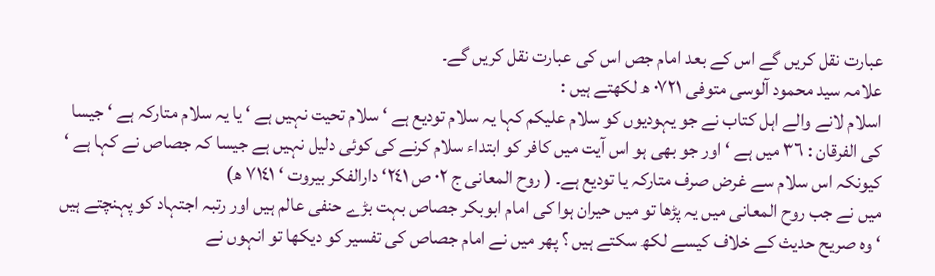عبارت نقل کریں گے اس کے بعد امام جص اس کی عبارت نقل کریں گے۔
علامہ سید محمود آلوسی متوفی ٠٧٢١ ھ لکھتے ہیں :
اسلام لانے والے اہل کتاب نے جو یہودیوں کو سلام علیکم کہا یہ سلام تودیع ہے ‘ سلام تحیت نہیں ہے ‘ یا یہ سلام متارکہ ہے ‘ جیسا کی الفرقان : ٣٦ میں ہے ‘ اور جو بھی ہو اس آیت میں کافر کو ابتداء سلام کرنے کی کوئی دلیل نہیں ہے جیسا کہ جصاص نے کہا ہے ‘ کیونکہ اس سلام سے غرض صرف متارکہ یا تودیع ہے۔ ( روح المعانی ج ٠٢ ص ٢٤١‘ دارالفکر بیروت ‘ ٧١٤١ ھ)
میں نے جب روح المعانی میں یہ پڑھا تو میں حیران ہوا کی امام ابوبکر جصاص بہت بڑے حنفی عالم ہیں اور رتبہ اجتہاد کو پہنچتے ہیں ‘ وہ صریح حدیث کے خلاف کیسے لکھ سکتے ہیں ؟ پھر میں نے امام جصاص کی تفسیر کو دیکھا تو انہوں نے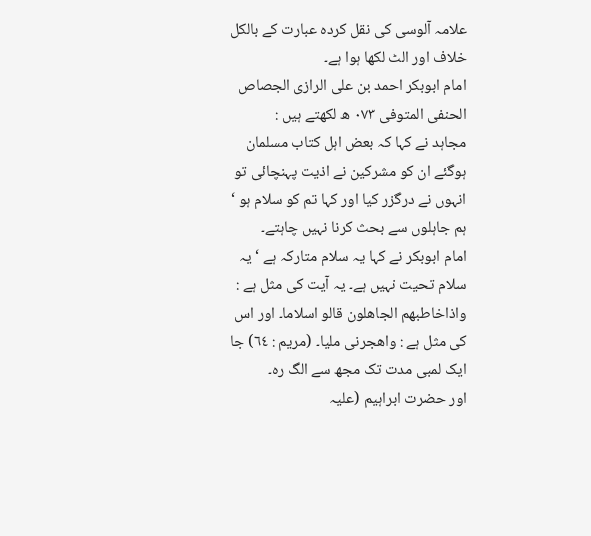علامہ آلوسی کی نقل کردہ عبارت کے بالکل خلاف اور الٹ لکھا ہوا ہے۔
امام ابوبکر احمد بن علی الرازی الجصاص الحنفی المتوفی ٠٧٣ ھ لکھتے ہیں :
مجاہد نے کہا کہ بعض اہل کتاب مسلمان ہوگئے ان کو مشرکین نے اذیت پہنچائی تو انہوں نے درگزر کیا اور کہا تم کو سلام ہو ‘ ہم جاہلوں سے بحث کرنا نہیں چاہتے۔
امام ابوبکر نے کہا یہ سلام متارکہ ہے ‘ یہ سلام تحیت نہیں ہے۔ یہ آیت کی مثل ہے : واذاخاطبھم الجاھلون قالو اسلاما۔ اور اس کی مثل ہے : واھجرنی ملیا۔ (مریم : ٦٤) جا ایک لمبی مدت تک مجھ سے الگ رہ۔
اور حضرت ابراہیم (علیہ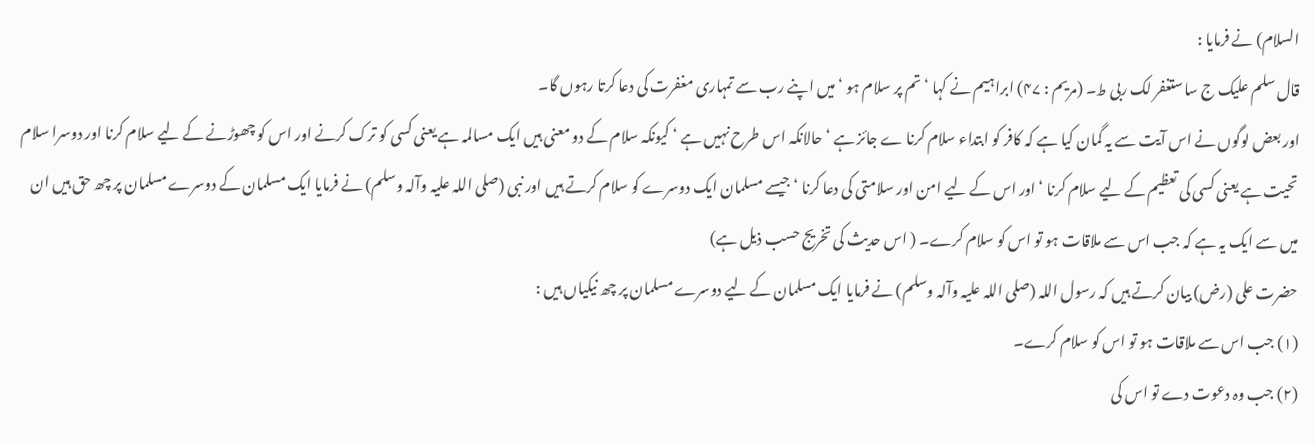السلام) نے فرمایا :
قال سلم علیک ج سا ستغفر لک ربی ط۔ (مریم : ۴۷) ابراہیم نے کہا ‘ تم پر سلام ہو ‘ میں اپنے رب سے تمہاری مغفرت کی دعا کرتا رہوں گا۔
اور بعض لوگوں نے اس آیت سے یہ گمان کیا ہے کہ کافر کو ابتداء سلام کرنا ے جائز ہے ‘ حالانکہ اس طرح نہیں ہے ‘ کیونکہ سلام کے دو معنی ہیں ایک مسالمہ ہے یعنی کسی کو ترک کرنے اور اس کو چھوڑنے کے لیے سلام کرنا اور دوسرا سلام تحیت ہے یعنی کسی کی تعظیم کے لیے سلام کرنا ‘ اور اس کے لیے امن اور سلامتی کی دعا کرنا ‘ جیسے مسلمان ایک دوسرے کو سلام کرتے ہیں اور نبی (صلی اللہ علیہ وآلہ وسلم) نے فرمایا ایک مسلمان کے دوسرے مسلمان پر چھ حق ہیں ان میں سے ایک یہ ہے کہ جب اس سے ملاقات ہو تو اس کو سلام کرے۔ ( اس حدیث کی تخریج حسب ذیل ہے)
حضرت علی (رض) بیان کرتے ہیں کہ رسول اللہ (صلی اللہ علیہ وآلہ وسلم) نے فرمایا ایک مسلمان کے لیے دوسرے مسلمان پر چھ نیکیاں ہیں :
(١) جب اس سے ملاقات ہو تو اس کو سلام کرے۔
(٢) جب وہ دعوت دے تو اس کی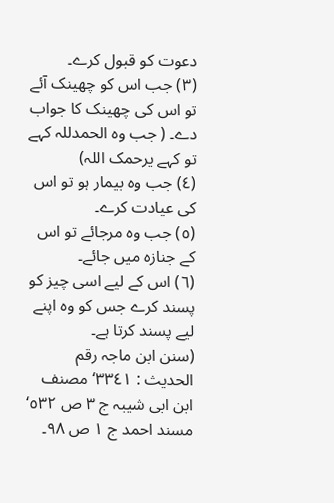دعوت کو قبول کرے۔
(٣) جب اس کو چھینک آئے تو اس کی چھینک کا جواب دے۔ ( جب وہ الحمدللہ کہے تو کہے یرحمک اللہ)
(٤) جب وہ بیمار ہو تو اس کی عیادت کرے۔
(٥) جب وہ مرجائے تو اس کے جنازہ میں جائے۔
(٦) اس کے لیے اسی چیز کو پسند کرے جس کو وہ اپنے لیے پسند کرتا ہے۔
(سنن ابن ماجہ رقم الحدیث : ٣٣٤١‘ مصنف ابن ابی شیبہ ج ٣ ص ٥٣٢‘ مسند احمد ج ١ ص ٩٨۔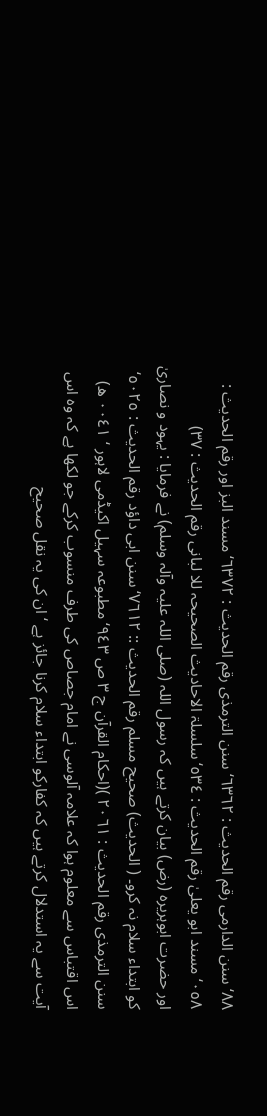٨٨‘ سنن الدارمی رقم الحدیث : ٦٣٦٢‘ سنن الترمذی رقم الحدیث : ٦٣٧٢‘ مسند البز اور رقم الحدیث : ٠٥٨‘ مسند ابو یعلیٰ رقم الحدیث : ٥٣٤‘ سلسلۃ الاحادیث الصحیحہ للا لبانی رقم الحدیث : ٣٧)
اور حضرت ابوہریرہ (رض) بیان کرتے ہیں کہ رسول اللہ (صلی اللہ علیہ وآلہ وسلم) نے فرمایا : یہود و نصاریٰ کو ابتداء سلام نہ کرو۔ ( الحدیث) صحیح مسلم رقم الحدیث :: ٧٦١٢‘ سنن ابی داؤد رقم الحدیث : ٥٠٢٥‘ سنن الترمذی رقم الحدیث : ٢٠٦١ )(احکام القرآن ج ٣ ص ٩٤٣‘ مطبوعہ سہیل اکیڈمی لاہور ‘ ٠٠٤١ ھ)
اس اقتباس سے معلوم ہوا کہ علامہ آلوسی نے امام جصاص کی طرف منسوب کرکے جو لکھا ہے کہ وہ اس آیت سے یہ استدلال کرتے ہیں کہ کفارکو ابتداء سلام کرنا جائز ہے ‘ ان کی یہ نقل صحیح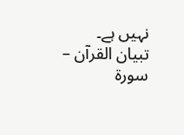نہیں ہے۔
تبیان القرآن – سورۃ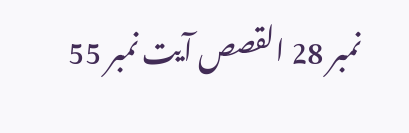نمبر 28 القصص آیت نمبر 55